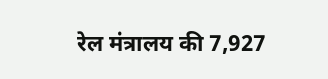रेल मंत्रालय की 7,927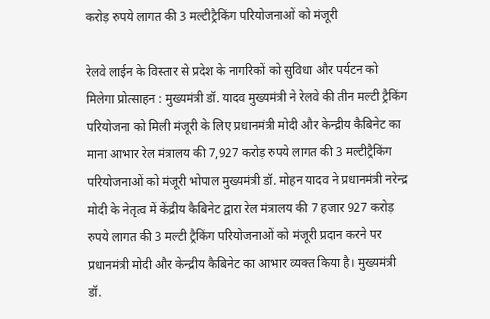करोड़ रुपये लागत की 3 मल्टीट्रैकिंग परियोजनाओं को मंजूरी

रेलवे लाईन के विस्तार से प्रदेश के नागरिकों को सुविधा और पर्यटन को मिलेगा प्रोत्साहन : मुख्यमंत्री डॉ. यादव मुख्यमंत्री ने रेलवे की तीन मल्टी ट्रैकिंग परियोजना को मिली मंजूरी के लिए प्रधानमंत्री मोदी और केन्द्रीय कैबिनेट का माना आभार रेल मंत्रालय की 7,927 करोड़ रुपये लागत की 3 मल्टीट्रैकिंग परियोजनाओं को मंजूरी भोपाल मुख्यमंत्री डॉ. मोहन यादव ने प्रधानमंत्री नरेन्द्र मोदी के नेतृत्व में केंद्रीय कैबिनेट द्वारा रेल मंत्रालय की 7 हजार 927 करोड़ रुपये लागत की 3 मल्टी ट्रैकिंग परियोजनाओं को मंजूरी प्रदान करने पर प्रधानमंत्री मोदी और केन्द्रीय कैबिनेट का आभार व्यक्त किया है। मुख्यमंत्री डॉ.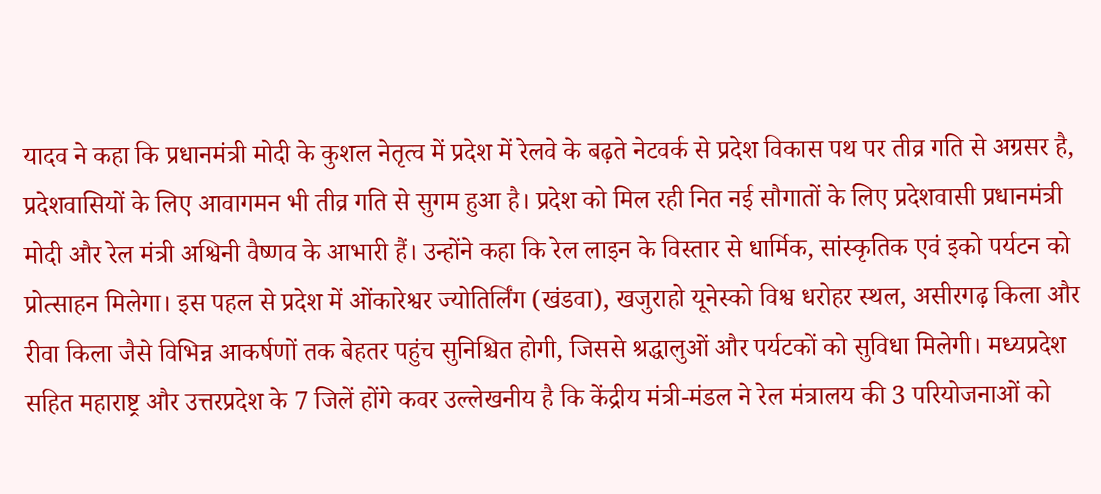यादव ने कहा कि प्रधानमंत्री मोदी के कुशल नेतृत्व में प्रदेश में रेलवे के बढ़ते नेटवर्क से प्रदेश विकास पथ पर तीव्र गति से अग्रसर है, प्रदेशवासियों के लिए आवागमन भी तीव्र गति से सुगम हुआ है। प्रदेश को मिल रही नित नई सौगातों के लिए प्रदेशवासी प्रधानमंत्री मोदी और रेल मंत्री अश्विनी वैष्णव के आभारी हैं। उन्होंने कहा कि रेल लाइन के विस्तार से धार्मिक, सांस्कृतिक एवं इको पर्यटन को प्रोत्साहन मिलेगा। इस पहल से प्रदेश में ओंकारेश्वर ज्योतिर्लिंग (खंडवा), खजुराहो यूनेस्को विश्व धरोहर स्थल, असीरगढ़ किला और रीवा किला जैसे विभिन्न आकर्षणों तक बेहतर पहुंच सुनिश्चित होगी, जिससे श्रद्धालुओं और पर्यटकों को सुविधा मिलेगी। मध्यप्रदेश सहित महाराष्ट्र और उत्तरप्रदेश के 7 जिलें होंगे कवर उल्लेखनीय है कि केंद्रीय मंत्री-मंडल ने रेल मंत्रालय की 3 परियोजनाओं को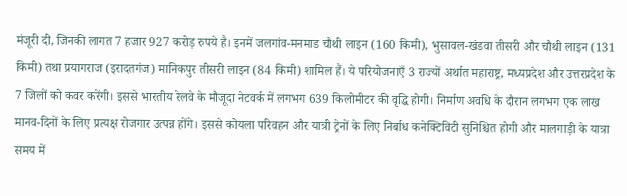मंजूरी दी, जिनकी लागत 7 हजार 927 करोड़ रुपये है। इनमें जलगांव-मनमाड चौथी लाइन (160 किमी), भुसावल-खंडवा तीसरी और चौथी लाइन (131 किमी) तथा प्रयागराज (इरादतगंज) मानिकपुर तीसरी लाइन (84 किमी) शामिल हैं। ये परियोजनाएँ 3 राज्यों अर्थात महाराष्ट्र, मध्यप्रदेश और उत्तरप्रदेश के 7 जिलों को कवर करेंगी। इससे भारतीय रेलवे के मौजूदा नेटवर्क में लगभग 639 किलोमीटर की वृद्धि होगी। निर्माण अवधि के दौरान लगभग एक लाख मानव-दिनों के लिए प्रत्यक्ष रोजगार उत्पन्न होंगे। इससे कोयला परिवहन और यात्री ट्रेनों के लिए निर्बाध कनेक्टिविटी सुनिश्चित होगी और मालगाड़ी के यात्रा समय में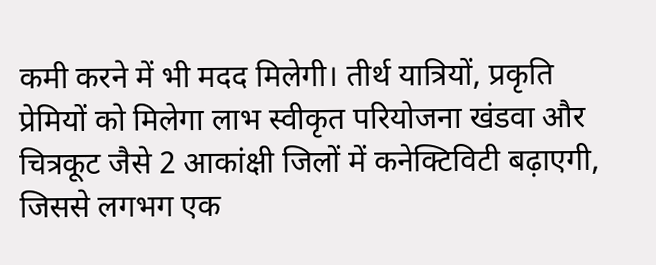कमी करने में भी मदद मिलेगी। तीर्थ यात्रियों, प्रकृति प्रेमियों को मिलेगा लाभ स्वीकृत परियोजना खंडवा और चित्रकूट जैसे 2 आकांक्षी जिलों में कनेक्टिविटी बढ़ाएगी, जिससे लगभग एक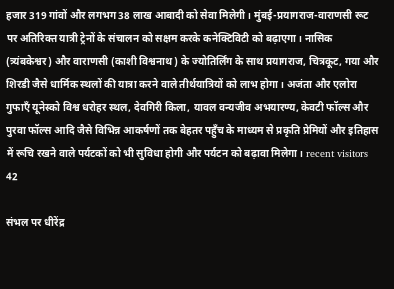हजार 319 गांवों और लगभग 38 लाख आबादी को सेवा मिलेगी। मुंबई-प्रयागराज-वाराणसी रूट पर अतिरिक्त यात्री ट्रेनों के संचालन को सक्षम करके कनेक्टिविटी को बढ़ाएगा। नासिक (त्र्यंबकेश्वर) और वाराणसी (काशी विश्वनाथ) के ज्योतिर्लिंग के साथ प्रयागराज, चित्रकूट, गया और शिरडी जैसे धार्मिक स्थलों की यात्रा करने वाले तीर्थयात्रियों को लाभ होगा। अजंता और एलोरा गुफाएँ यूनेस्को विश्व धरोहर स्थल, देवगिरी किला, यावल वन्यजीव अभयारण्य, केवटी फॉल्स और पुरवा फॉल्स आदि जैसे विभिन्न आकर्षणों तक बेहतर पहुँच के माध्यम से प्रकृति प्रेमियों और इतिहास में रूचि रखने वाले पर्यटकों को भी सुविधा होगी और पर्यटन को बढ़ावा मिलेगा। recent visitors 42

संभल पर धीरेंद्र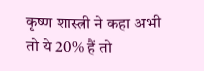कृष्ण शास्त्री ने कहा अभी तो ये 20% हैं तो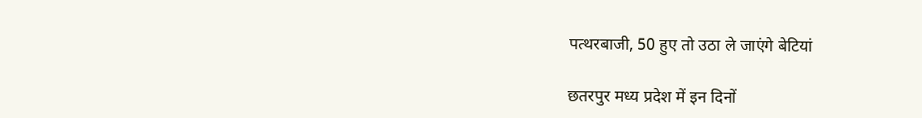पत्थरबाजी, 50 हुए तो उठा ले जाएंगे बेटियां

छतरपुर मध्य प्रदेश में इन दिनों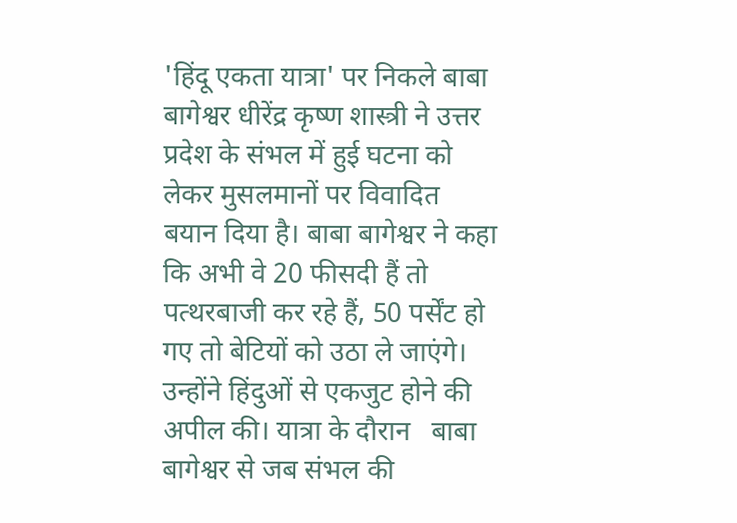'हिंदू एकता यात्रा' पर निकले बाबा बागेश्वर धीरेंद्र कृष्ण शास्त्री ने उत्तर प्रदेश के संभल में हुई घटना को लेकर मुसलमानों पर विवादित बयान दिया है। बाबा बागेश्वर ने कहा कि अभी वे 20 फीसदी हैं तो पत्थरबाजी कर रहे हैं, 50 पर्सेंट हो गए तो बेटियों को उठा ले जाएंगे। उन्होंने हिंदुओं से एकजुट होने की अपील की। यात्रा के दौरान   बाबा बागेश्वर से जब संभल की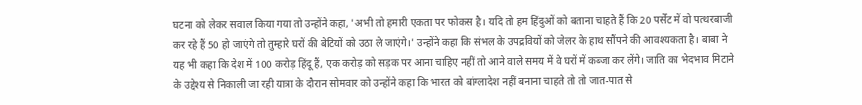घटना को लेकर सवाल किया गया तो उन्होंने कहा, 'अभी तो हमारी एकता पर फोकस है। यदि तो हम हिंदुओं को बताना चाहते हैं कि 20 पर्सेंट में वो पत्थरबाजी कर रहे हैं 50 हो जाएंगे तो तुम्हारे घरों की बेटियों को उठा ले जाएंगे।' उन्होंने कहा कि संभल के उपद्रवियों को जेलर के हाथ सौंपने की आवश्यकता है। बाबा ने यह भी कहा कि देश में 100 करोड़ हिंदू हैं, एक करोड़ को सड़क पर आना चाहिए नहीं तो आने वाले समय में वे घरों में कब्जा कर लेंगे। जाति का भेदभाव मिटाने के उद्देश्य से निकाली जा रही यात्रा के दौरान सोमवार को उन्होंने कहा कि भारत को बांग्लादेश नहीं बनाना चाहते तो तो जात-पात से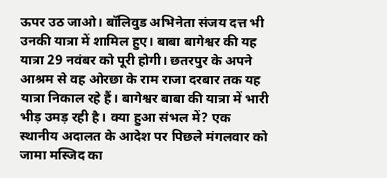ऊपर उठ जाओ। बॉलिवुड अभिनेता संजय दत्त भी उनकी यात्रा में शामिल हुए। बाबा बागेश्वर की यह यात्रा 29 नवंबर को पूरी होगी। छतरपुर के अपने आश्रम से वह ओरछा के राम राजा दरबार तक यह यात्रा निकाल रहे हैं। बागेश्वर बाबा की यात्रा में भारी भीड़ उमड़ रही है। क्या हुआ संभल में? एक स्थानीय अदालत के आदेश पर पिछले मंगलवार को जामा मस्जिद का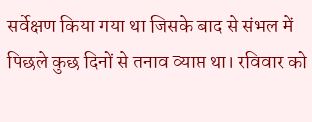सर्वेक्षण किया गया था जिसके बाद से संभल में पिछले कुछ दिनों से तनाव व्याप्त था। रविवार को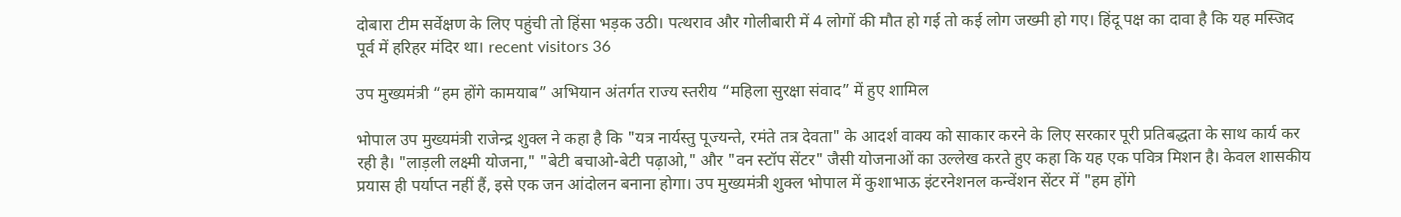दोबारा टीम सर्वेक्षण के लिए पहुंची तो हिंसा भड़क उठी। पत्थराव और गोलीबारी में 4 लोगों की मौत हो गई तो कई लोग जख्मी हो गए। हिंदू पक्ष का दावा है कि यह मस्जिद पूर्व में हरिहर मंदिर था। recent visitors 36

उप मुख्यमंत्री “हम होंगे कामयाब” अभियान अंतर्गत राज्य स्तरीय “महिला सुरक्षा संवाद” में हुए शामिल

भोपाल उप मुख्यमंत्री राजेन्द्र शुक्ल ने कहा है कि "यत्र नार्यस्तु पूज्यन्ते, रमंते तत्र देवता" के आदर्श वाक्य को साकार करने के लिए सरकार पूरी प्रतिबद्धता के साथ कार्य कर रही है। "लाड़ली लक्ष्मी योजना," "बेटी बचाओ-बेटी पढ़ाओ," और "वन स्टॉप सेंटर" जैसी योजनाओं का उल्लेख करते हुए कहा कि यह एक पवित्र मिशन है। केवल शासकीय प्रयास ही पर्याप्त नहीं हैं, इसे एक जन आंदोलन बनाना होगा। उप मुख्यमंत्री शुक्ल भोपाल में कुशाभाऊ इंटरनेशनल कन्वेंशन सेंटर में "हम होंगे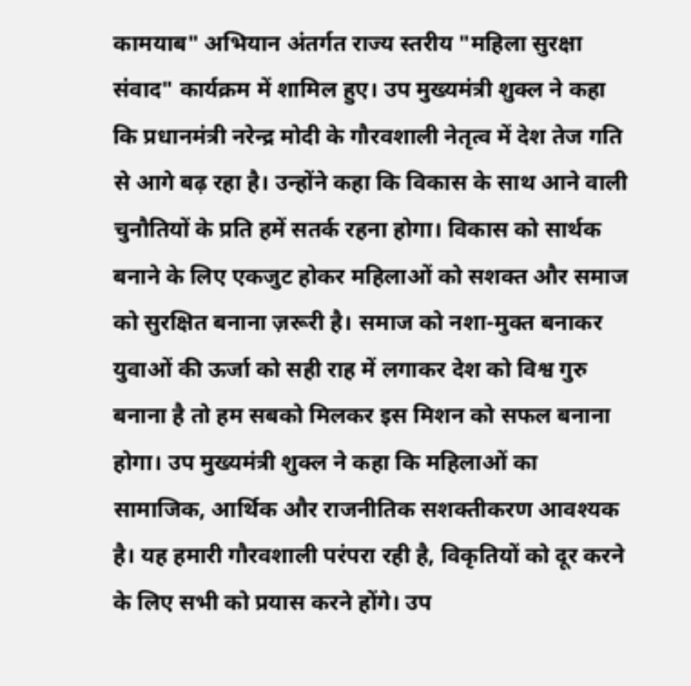कामयाब" अभियान अंतर्गत राज्य स्तरीय "महिला सुरक्षा संवाद" कार्यक्रम में शामिल हुए। उप मुख्यमंत्री शुक्ल ने कहा कि प्रधानमंत्री नरेन्द्र मोदी के गौरवशाली नेतृत्व में देश तेज गति से आगे बढ़ रहा है। उन्होंने कहा कि विकास के साथ आने वाली चुनौतियों के प्रति हमें सतर्क रहना होगा। विकास को सार्थक बनाने के लिए एकजुट होकर महिलाओं को सशक्त और समाज को सुरक्षित बनाना ज़रूरी है। समाज को नशा-मुक्त बनाकर युवाओं की ऊर्जा को सही राह में लगाकर देश को विश्व गुरु बनाना है तो हम सबको मिलकर इस मिशन को सफल बनाना होगा। उप मुख्यमंत्री शुक्ल ने कहा कि महिलाओं का सामाजिक, आर्थिक और राजनीतिक सशक्तीकरण आवश्यक है। यह हमारी गौरवशाली परंपरा रही है, विकृतियों को दूर करने के लिए सभी को प्रयास करने होंगे। उप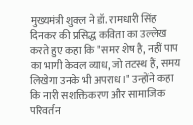मुख्यमंत्री शुक्ल ने डॉ. रामधारी सिंह दिनकर की प्रसिद्ध कविता का उल्लेख करते हुए कहा कि "समर शेष है, नहीं पाप का भागी केवल व्याध, जो तटस्थ हैं, समय लिखेगा उनके भी अपराध।" उन्होंने कहा कि नारी सशक्तिकरण और सामाजिक परिवर्तन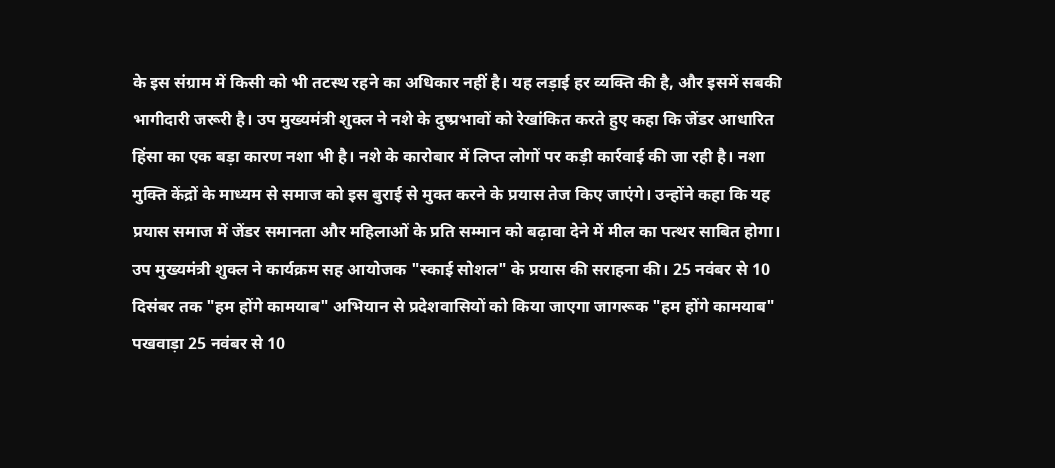के इस संग्राम में किसी को भी तटस्थ रहने का अधिकार नहीं है। यह लड़ाई हर व्यक्ति की है, और इसमें सबकी भागीदारी जरूरी है। उप मुख्यमंत्री शुक्ल ने नशे के दुष्प्रभावों को रेखांकित करते हुए कहा कि जेंडर आधारित हिंसा का एक बड़ा कारण नशा भी है। नशे के कारोबार में लिप्त लोगों पर कड़ी कार्रवाई की जा रही है। नशा मुक्ति केंद्रों के माध्यम से समाज को इस बुराई से मुक्त करने के प्रयास तेज किए जाएंगे। उन्होंने कहा कि यह प्रयास समाज में जेंडर समानता और महिलाओं के प्रति सम्मान को बढ़ावा देने में मील का पत्थर साबित होगा। उप मुख्यमंत्री शुक्ल ने कार्यक्रम सह आयोजक "स्काई सोशल" के प्रयास की सराहना की। 25 नवंबर से 10 दिसंबर तक "हम होंगे कामयाब" अभियान से प्रदेशवासियों को किया जाएगा जागरूक "हम होंगे कामयाब" पखवाड़ा 25 नवंबर से 10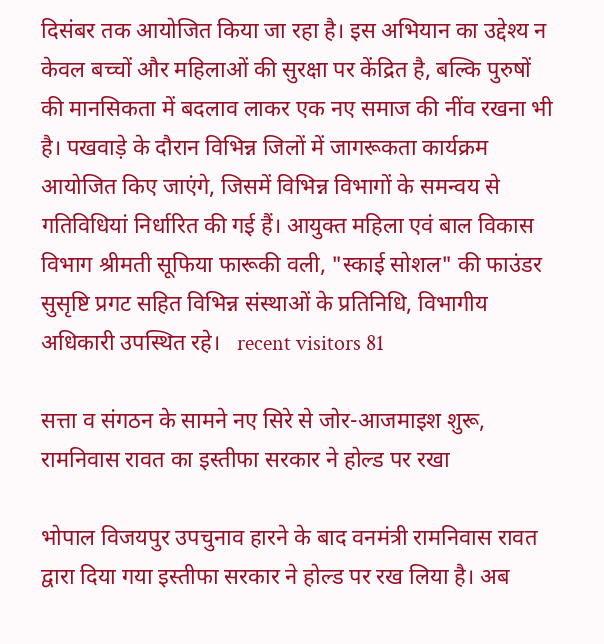दिसंबर तक आयोजित किया जा रहा है। इस अभियान का उद्देश्य न केवल बच्चों और महिलाओं की सुरक्षा पर केंद्रित है, बल्कि पुरुषों की मानसिकता में बदलाव लाकर एक नए समाज की नींव रखना भी है। पखवाड़े के दौरान विभिन्न जिलों में जागरूकता कार्यक्रम आयोजित किए जाएंगे, जिसमें विभिन्न विभागों के समन्वय से गतिविधियां निर्धारित की गई हैं। आयुक्त महिला एवं बाल विकास विभाग श्रीमती सूफिया फारूकी वली, "स्काई सोशल" की फाउंडर सुसृष्टि प्रगट सहित विभिन्न संस्थाओं के प्रतिनिधि, विभागीय अधिकारी उपस्थित रहे।   recent visitors 81

सत्ता व संगठन के सामने नए सिरे से जोर-आजमाइश शुरू, रामनिवास रावत का इस्तीफा सरकार ने होल्ड पर रखा

भोपाल विजयपुर उपचुनाव हारने के बाद वनमंत्री रामनिवास रावत द्वारा दिया गया इस्तीफा सरकार ने होल्ड पर रख लिया है। अब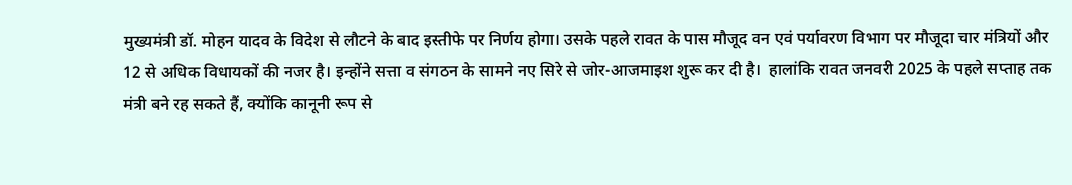मुख्यमंत्री डॉ. मोहन यादव के विदेश से लौटने के बाद इस्तीफे पर निर्णय होगा। उसके पहले रावत के पास मौजूद वन एवं पर्यावरण विभाग पर मौजूदा चार मंत्रियों और 12 से अधिक विधायकों की नजर है। इन्होंने सत्ता व संगठन के सामने नए सिरे से जोर-आजमाइश शुरू कर दी है।  हालांकि रावत जनवरी 2025 के पहले सप्ताह तक मंत्री बने रह सकते हैं, क्योंकि कानूनी रूप से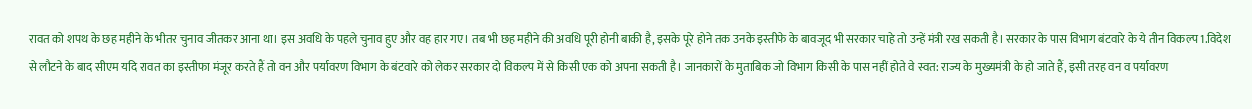रावत को शपथ के छह महीने के भीतर चुनाव जीतकर आना था। इस अवधि के पहले चुनाव हुए और वह हार गए। तब भी छह महीने की अवधि पूरी होनी बाकी है, इसके पूरे होने तक उनके इस्तीफे के बावजूद भी सरकार चाहे तो उन्हें मंत्री रख सकती है। सरकार के पास विभाग बंटवारे के ये तीन विकल्प 1.विदेश से लौटने के बाद सीएम यदि रावत का इस्तीफा मंजूर करते हैं तो वन और पर्यावरण विभाग के बंटवारे को लेकर सरकार दो विकल्प में से किसी एक को अपना सकती है। जानकारों के मुताबिक जो विभाग किसी के पास नहीं होते वे स्वत: राज्य के मुख्यमंत्री के हो जाते हैं, इसी तरह वन व पर्यावरण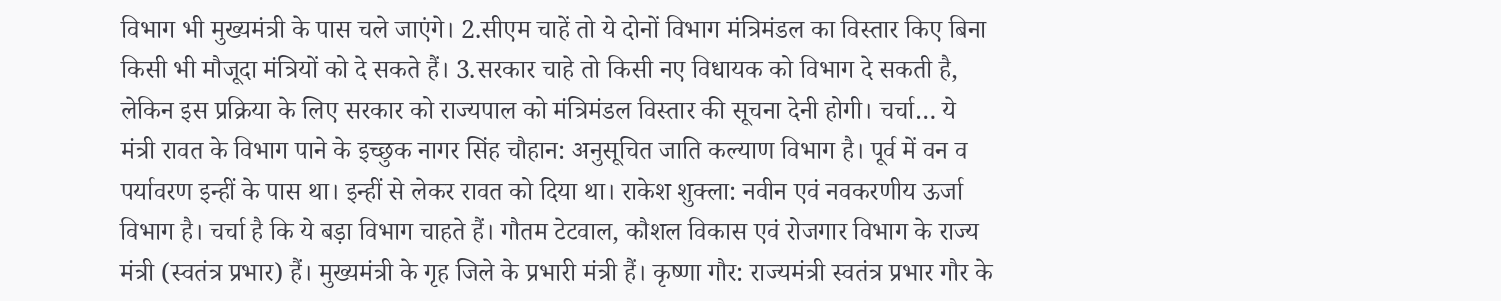विभाग भी मुख्यमंत्री के पास चले जाएंगे। 2.सीएम चाहें तो ये दोनों विभाग मंत्रिमंडल का विस्तार किए बिना किसी भी मौजूदा मंत्रियों को दे सकते हैं। 3.सरकार चाहे तो किसी नए विधायक को विभाग दे सकती है, लेकिन इस प्रक्रिया के लिए सरकार को राज्यपाल को मंत्रिमंडल विस्तार की सूचना देनी होगी। चर्चा… ये मंत्री रावत के विभाग पाने के इच्छुक नागर सिंह चौहान: अनुसूचित जाति कल्याण विभाग है। पूर्व में वन व पर्यावरण इन्हीं के पास था। इन्हीं से लेकर रावत को दिया था। राकेश शुक्ला: नवीन एवं नवकरणीय ऊर्जा विभाग है। चर्चा है कि ये बड़ा विभाग चाहते हैं। गौतम टेटवाल, कौशल विकास एवं रोजगार विभाग के राज्य मंत्री (स्वतंत्र प्रभार) हैं। मुख्यमंत्री के गृह जिले के प्रभारी मंत्री हैं। कृष्णा गौर: राज्यमंत्री स्वतंत्र प्रभार गौर के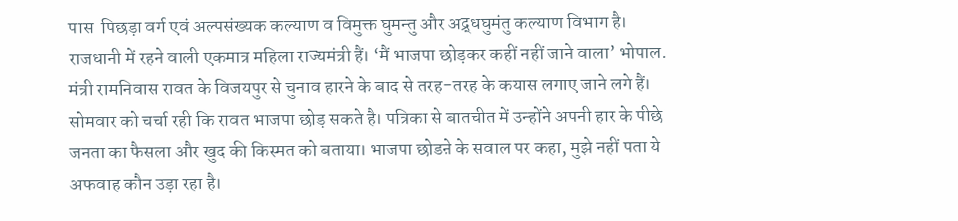पास  पिछड़ा वर्ग एवं अल्पसंख्यक कल्याण व विमुक्त घुमन्तु और अद्र्धघुमंतु कल्याण विभाग है। राजधानी में रहने वाली एकमात्र महिला राज्यमंत्री हैं। ‘मैं भाजपा छोड़कर कहीं नहीं जाने वाला’ भोपाल. मंत्री रामनिवास रावत के विजयपुर से चुनाव हारने के बाद से तरह-तरह के कयास लगाए जाने लगे हैं। सोमवार को चर्चा रही कि रावत भाजपा छोड़ सकते है। पत्रिका से बातचीत में उन्होंने अपनी हार के पीछे जनता का फैसला और खुद की किस्मत को बताया। भाजपा छोडऩे के सवाल पर कहा, मुझे नहीं पता ये अफवाह कौन उड़ा रहा है।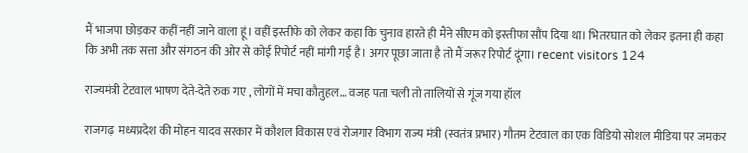मैं भाजपा छोड़कर कहीं नहीं जाने वाला हूं। वहीं इस्तीफे को लेकर कहा कि चुनाव हारते ही मैंने सीएम को इस्तीफा सौंप दिया था। भितरघात को लेकर इतना ही कहा कि अभी तक सत्ता और संगठन की ओर से कोई रिपोर्ट नहीं मांगी गई है। अगर पूछा जाता है तो मैं जरूर रिपोर्ट दूंगा। recent visitors 124

राज्यमंत्री टेटवाल भाषण देते-देते रुक गए , लोगों में मचा कौतुहल… वजह पता चली तो तालियों से गूंज गया हॉल

राजगढ़  मध्यप्रदेश की मोहन यादव सरकार में कौशल विकास एवं रोजगार विभाग राज्य मंत्री (स्वतंत्र प्रभार) गौतम टेटवाल का एक विडियो सोशल मीडिया पर जमकर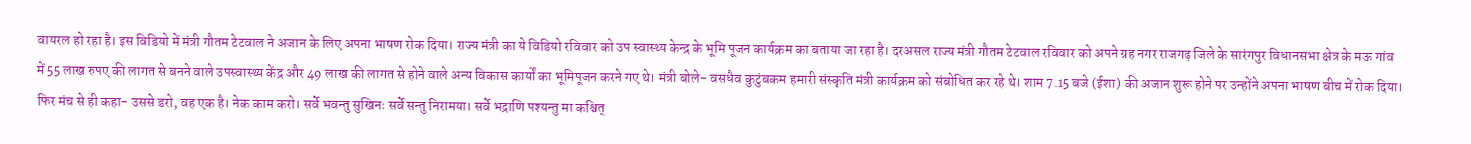वायरल हो रहा है। इस विडियो में मंत्री गौतम टेटवाल ने अजान के लिए अपना भाषण रोक दिया। राज्य मंत्री का ये विडियो रविवार को उप स्वास्थ्य केन्द्र के भूमि पूजन कार्यक्रम का बताया जा रहा है। दरअसल राज्य मंत्री गौतम टेटवाल रविवार को अपने ग्रह नगर राजगढ़ जिले के सारंगपुर विधानसभा क्षेत्र के म‌ऊ गांव में 55 लाख रुपए की लागत से बनने वाले उपस्वास्थ्य केंद्र और 49 लाख की लागत से होने वाले अन्य विकास कार्यों का भूमिपूजन करने गए थे। मंत्री बोले- वसधैव कुटुंबकम हमारी संस्कृति मंत्री कार्यक्रम को संबोधित कर रहे थे। शाम 7.15 बजे (ईशा) की अजान शुरू होने पर उन्होंने अपना भाषण बीच में रोक दिया। फिर मंच से ही कहा- उससे डरो, वह एक है। नेक काम करो। सर्वे भवन्तु सुखिनः सर्वे सन्तु निरामया। सर्वे भद्राणि पश्यन्तु मा कश्चित्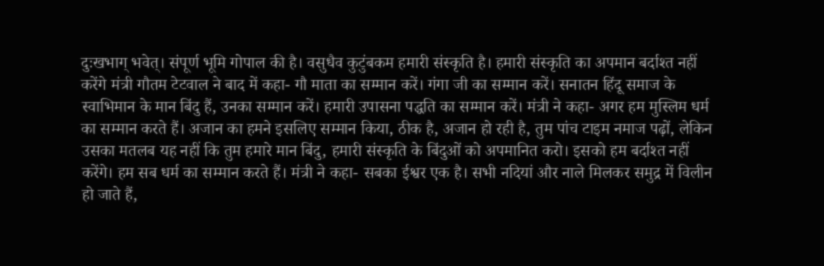दुःखभाग् भवेत्। संपूर्ण भूमि गोपाल की है। वसुधैव कुटुंबकम हमारी संस्कृति है। हमारी संस्कृति का अपमान बर्दाश्त नहीं करेंगे मंत्री गौतम टेटवाल ने बाद में कहा- गौ माता का सम्मान करें। गंगा जी का सम्मान करें। सनातन हिंदू समाज के स्वाभिमान के मान बिंदु हैं, उनका सम्मान करें। हमारी उपासना पद्धति का सम्मान करें। मंत्री ने कहा- अगर हम मुस्लिम धर्म का सम्मान करते हैं। अजान का हमने इसलिए सम्मान किया, ठीक है, अजान हो रही है, तुम पांच टाइम नमाज पढ़ों, लेकिन उसका मतलब यह नहीं कि तुम हमारे मान बिंदु, हमारी संस्कृति के बिंदुओं को अपमानित करो। इसको हम बर्दाश्त नहीं करेंगे। हम सब धर्म का सम्मान करते हैं। मंत्री ने कहा- सबका ईश्वर एक है। सभी नदियां और नाले मिलकर समुद्र में विलीन हो जाते हैं,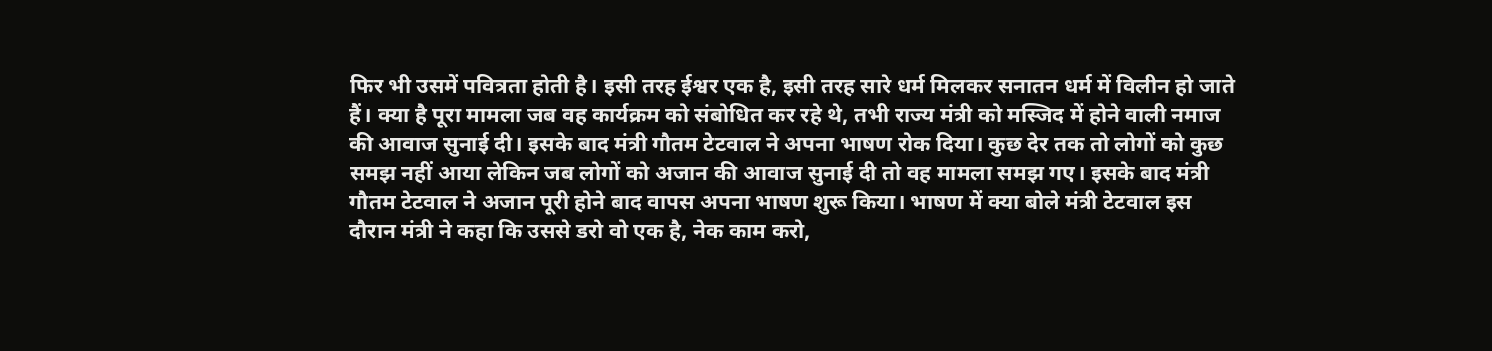फिर भी उसमें पवित्रता होती है। इसी तरह ईश्वर एक है, इसी तरह सारे धर्म मिलकर सनातन धर्म में विलीन हो जाते हैं। क्या है पूरा मामला जब वह कार्यक्रम को संबोधित कर रहे थे, तभी राज्य मंत्री को मस्जिद में होने वाली नमाज की आवाज सुनाई दी। इसके बाद मंत्री गौतम टेटवाल ने अपना भाषण रोक दिया। कुछ देर तक तो‌ लोगों को कुछ समझ नहीं आया लेकिन जब लोगों को अजान की आवाज सुनाई दी तो वह मामला समझ ग‌ए। इसके बाद मंत्री गौतम टेटवाल ने अजान पूरी होने बाद वापस अपना भाषण शुरू किया। भाषण में क्या बोले मंत्री टेटवाल इस दौरान मंत्री ने कहा कि उससे डरो वो एक है, नेक काम करो,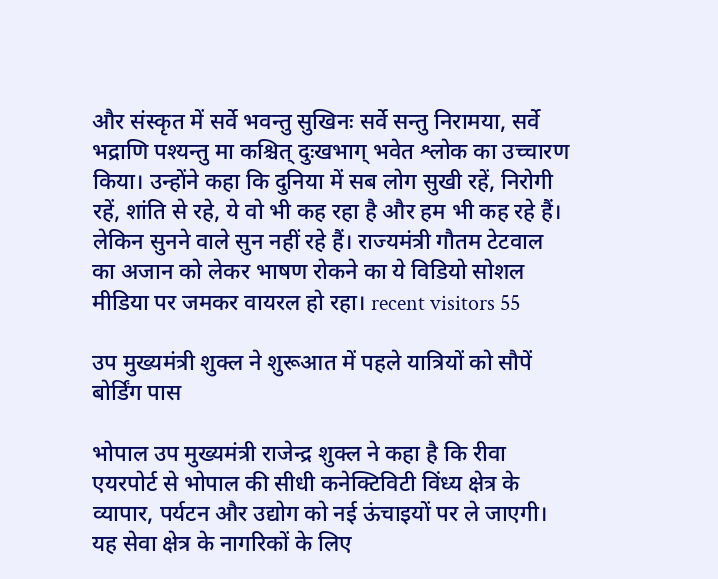और संस्कृत में सर्वे भवन्तु सुखिनः सर्वे सन्तु निरामया, सर्वे भद्राणि पश्यन्तु मा कश्चित् दुःखभाग् भवेत श्लोक का उच्चारण किया। उन्होंने कहा कि दुनिया में सब लोग सुखी रहें, निरोगी रहें, शांति से रहे, ये वो भी कह रहा है और हम भी कह रहे हैं। लेकिन सुनने वाले सुन नहीं रहे हैं। राज्यमंत्री गौतम टेटवाल का अजान को‌ लेकर भाषण रोकने का ये विडियो सोशल मीडिया पर जमकर वायरल हो रहा। recent visitors 55

उप मुख्यमंत्री शुक्ल ने शुरूआत में पहले यात्रियों को सौपें बोर्डिंग पास

भोपाल उप मुख्यमंत्री राजेन्द्र शुक्ल ने कहा है कि रीवा एयरपोर्ट से भोपाल की सीधी कनेक्टिविटी विंध्य क्षेत्र के व्यापार, पर्यटन और उद्योग को नई ऊंचाइयों पर ले जाएगी। यह सेवा क्षेत्र के नागरिकों के लिए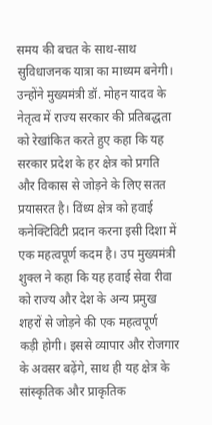समय की बचत के साथ-साथ सुविधाजनक यात्रा का माध्यम बनेगी। उन्होंने मुख्यमंत्री डॉ. मोहन यादव के नेतृत्व में राज्य सरकार की प्रतिबद्धता को रेखांकित करते हुए कहा कि यह सरकार प्रदेश के हर क्षेत्र को प्रगति और विकास से जोड़ने के लिए सतत प्रयासरत है। विंध्य क्षेत्र को हवाई कनेक्टिविटी प्रदान करना इसी दिशा में एक महत्वपूर्ण कदम है। उप मुख्यमंत्री शुक्ल ने कहा कि यह हवाई सेवा रीवा को राज्य और देश के अन्य प्रमुख शहरों से जोड़ने की एक महत्वपूर्ण कड़ी होगी। इससे व्यापार और रोजगार के अवसर बढ़ेंगे, साथ ही यह क्षेत्र के सांस्कृतिक और प्राकृतिक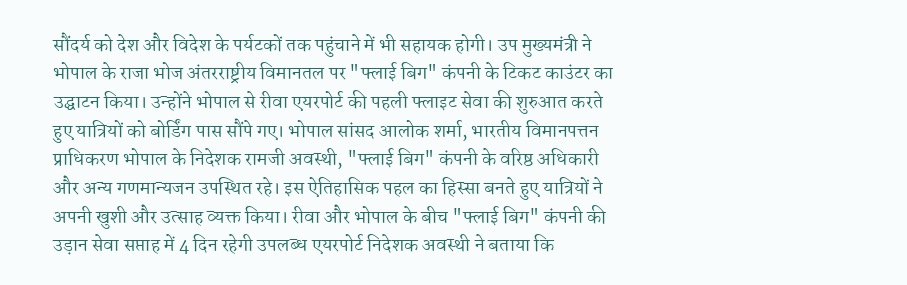सौंदर्य को देश और विदेश के पर्यटकों तक पहुंचाने में भी सहायक होगी। उप मुख्यमंत्री ने भोपाल के राजा भोज अंतरराष्ट्रीय विमानतल पर "फ्लाई बिग" कंपनी के टिकट काउंटर का उद्घाटन किया। उन्होंने भोपाल से रीवा एयरपोर्ट की पहली फ्लाइट सेवा की शुरुआत करते हुए यात्रियों को बोर्डिंग पास सौंपे गए। भोपाल सांसद आलोक शर्मा, भारतीय विमानपत्तन प्राधिकरण भोपाल के निदेशक रामजी अवस्थी, "फ्लाई बिग" कंपनी के वरिष्ठ अधिकारी और अन्य गणमान्यजन उपस्थित रहे। इस ऐतिहासिक पहल का हिस्सा बनते हुए यात्रियों ने अपनी खुशी और उत्साह व्यक्त किया। रीवा और भोपाल के बीच "फ्लाई बिग" कंपनी की उड़ान सेवा सप्ताह में 4 दिन रहेगी उपलब्ध एयरपोर्ट निदेशक अवस्थी ने बताया कि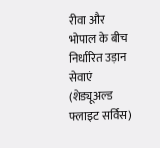रीवा और भोपाल के बीच निर्धारित उड़ान सेवाएं (शेड्यूअल्ड फ्लाइट सर्विस)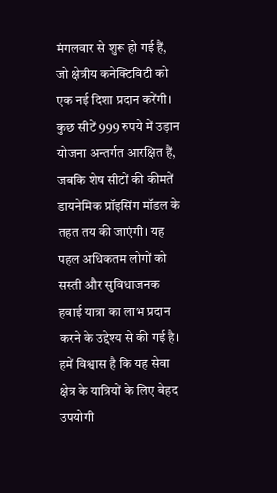मंगलवार से शुरू हो गई हैं, जो क्षेत्रीय कनेक्टिविटी को एक नई दिशा प्रदान करेंगी। कुछ सीटें 999 रुपये में उड़ान योजना अन्तर्गत आरक्षित हैं, जबकि शेष सीटों की कीमतें डायनेमिक प्रॉइसिंग मॉडल के तहत तय की जाएंगी। यह पहल अधिकतम लोगों को सस्ती और सुविधाजनक हवाई यात्रा का लाभ प्रदान करने के उद्देश्य से की गई है। हमें विश्वास है कि यह सेवा क्षेत्र के यात्रियों के लिए बेहद उपयोगी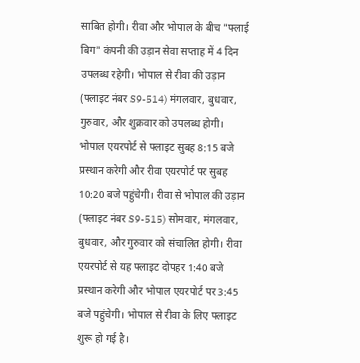साबित होगी। रीवा और भोपाल के बीच "फ्लाई बिग" कंपनी की उड़ान सेवा सप्ताह में 4 दिन उपलब्ध रहेगी। भोपाल से रीवा की उड़ान (फ्लाइट नंबर S9-514) मंगलवार, बुधवार, गुरुवार, और शुक्रवार को उपलब्ध होगी। भोपाल एयरपोर्ट से फ्लाइट सुबह 8:15 बजे प्रस्थान करेगी और रीवा एयरपोर्ट पर सुबह 10:20 बजे पहुंचेगी। रीवा से भोपाल की उड़ान (फ्लाइट नंबर S9-515) सोमवार, मंगलवार, बुधवार, और गुरुवार को संचालित होगी। रीवा एयरपोर्ट से यह फ्लाइट दोपहर 1:40 बजे प्रस्थान करेगी और भोपाल एयरपोर्ट पर 3:45 बजे पहुंचेगी। भोपाल से रीवा के लिए फ्लाइट शुरू हो गई है।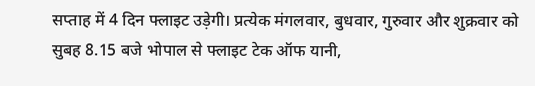सप्ताह में 4 दिन फ्लाइट उड़ेगी। प्रत्येक मंगलवार, बुधवार, गुरुवार और शुक्रवार को सुबह 8.15 बजे भोपाल से फ्लाइट टेक ऑफ यानी,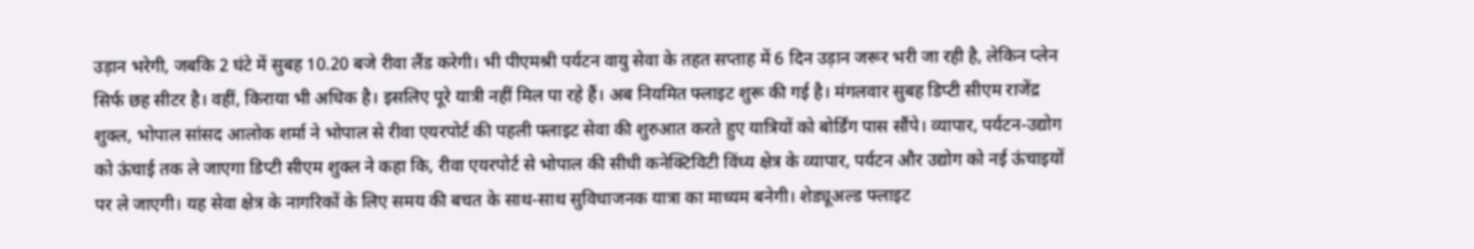उड़ान भरेगी, जबकि 2 घंटे में सुबह 10.20 बजे रीवा लैंड करेगी। भी पीएमश्री पर्यटन वायु सेवा के तहत सप्ताह में 6 दिन उड़ान जरूर भरी जा रही है, लेकिन प्लेन सिर्फ छह सीटर है। वहीं, किराया भी अधिक है। इसलिए पूरे यात्री नहीं मिल पा रहे हैं। अब नियमित फ्लाइट शुरू की गई है। मंगलवार सुबह डिप्टी सीएम राजेंद्र शुक्ल, भोपाल सांसद आलोक शर्मा ने भोपाल से रीवा एयरपोर्ट की पहली फ्लाइट सेवा की शुरुआत करते हुए यात्रियों को बोर्डिंग पास सौंपे। व्यापार, पर्यटन-उद्योग को ऊंचाई तक ले जाएगा डिप्टी सीएम शुक्ल ने कहा कि, रीवा एयरपोर्ट से भोपाल की सीधी कनेक्टिविटी विंध्य क्षेत्र के व्यापार, पर्यटन और उद्योग को नई ऊंचाइयों पर ले जाएगी। यह सेवा क्षेत्र के नागरिकों के लिए समय की बचत के साथ-साथ सुविधाजनक यात्रा का माध्यम बनेगी। शेड्यूअल्ड फ्लाइट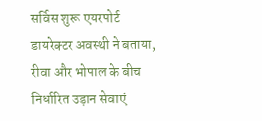सर्विस शुरू एयरपोर्ट डायरेक्टर अवस्थी ने बताया, रीवा और भोपाल के बीच निर्धारित उड़ान सेवाएं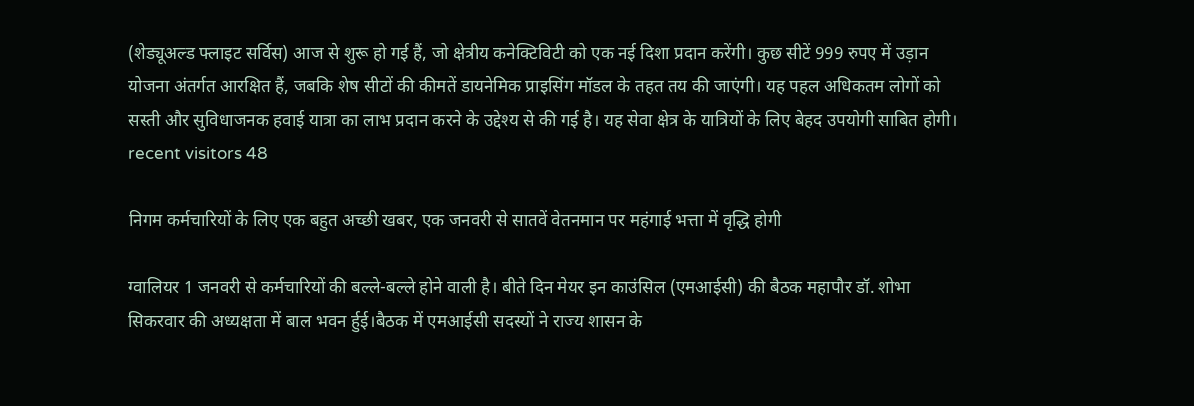(शेड्यूअल्ड फ्लाइट सर्विस) आज से शुरू हो गई हैं, जो क्षेत्रीय कनेक्टिविटी को एक नई दिशा प्रदान करेंगी। कुछ सीटें 999 रुपए में उड़ान योजना अंतर्गत आरक्षित हैं, जबकि शेष सीटों की कीमतें डायनेमिक प्राइसिंग मॉडल के तहत तय की जाएंगी। यह पहल अधिकतम लोगों को सस्ती और सुविधाजनक हवाई यात्रा का लाभ प्रदान करने के उद्देश्य से की गई है। यह सेवा क्षेत्र के यात्रियों के लिए बेहद उपयोगी साबित होगी।   recent visitors 48

निगम कर्मचारियों के लिए एक बहुत अच्छी खबर, एक जनवरी से सातवें वेतनमान पर महंगाई भत्ता में वृद्धि होगी

ग्वालियर 1 जनवरी से कर्मचारियों की बल्ले-बल्ले होने वाली है। बीते दिन मेयर इन काउंसिल (एमआईसी) की बैठक महापौर डॉ. शोभा सिकरवार की अध्यक्षता में बाल भवन र्हुई।बैठक में एमआईसी सदस्यों ने राज्य शासन के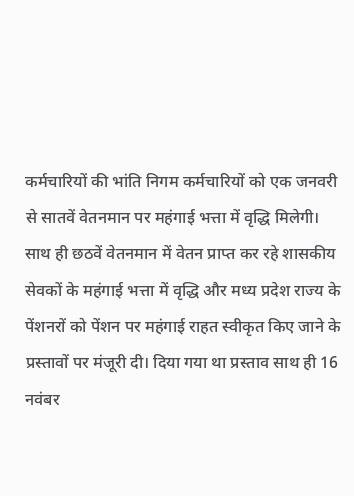कर्मचारियों की भांति निगम कर्मचारियों को एक जनवरी से सातवें वेतनमान पर महंगाई भत्ता में वृद्धि मिलेगी। साथ ही छठवें वेतनमान में वेतन प्राप्त कर रहे शासकीय सेवकों के महंगाई भत्ता में वृद्धि और मध्य प्रदेश राज्य के पेंशनरों को पेंशन पर महंगाई राहत स्वीकृत किए जाने के प्रस्तावों पर मंजूरी दी। दिया गया था प्रस्ताव साथ ही 16 नवंबर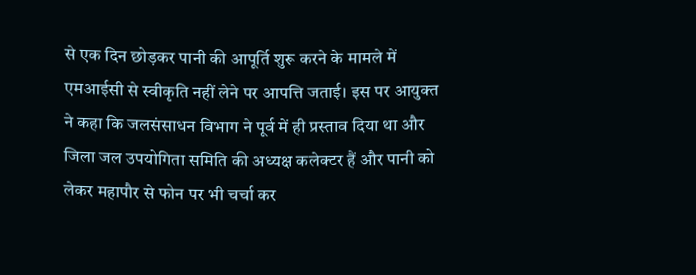से एक दिन छोड़कर पानी की आपूर्ति शुरू करने के मामले में एमआईसी से स्वीकृति नहीं लेने पर आपत्ति जताई। इस पर आयुक्त ने कहा कि जलसंसाधन विभाग ने पूर्व में ही प्रस्ताव दिया था और जिला जल उपयोगिता समिति की अध्यक्ष कलेक्टर हैं और पानी को लेकर महापौर से फोन पर भी चर्चा कर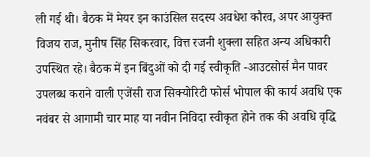ली गई थी। बैठक में मेयर इन काउंसिल सदस्य अवधेश कौरव, अपर आयुक्त विजय राज, मुनीष सिंह सिकरवार, वित्त रजनी शुक्ला सहित अन्य अधिकारी उपस्थित रहे। बैठक में इन बिंदुओं को दी गई स्वीकृति -आउटसोर्स मैन पावर उपलब्ध कराने वाली एजेंसी राज सिक्योरिटी फोर्स भोपाल की कार्य अवधि एक नवंबर से आगामी चार माह या नवीन निविदा स्वीकृत होने तक की अवधि वृद्धि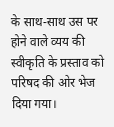के साथ-साथ उस पर होने वाले व्यय की स्वीकृति के प्रस्ताव को परिषद की ओर भेज दिया गया।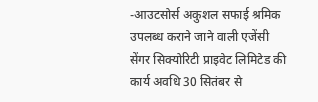-आउटसोर्स अकुशल सफाई श्रमिक उपलब्ध कराने जाने वाली एजेंसी सेंगर सिक्योरिटी प्राइवेट लिमिटेड की कार्य अवधि 30 सितंबर से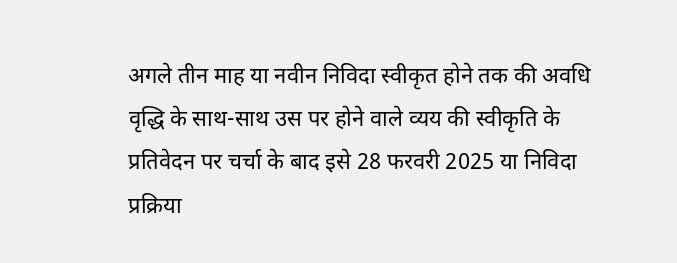अगले तीन माह या नवीन निविदा स्वीकृत होने तक की अवधि वृद्धि के साथ-साथ उस पर होने वाले व्यय की स्वीकृति के प्रतिवेदन पर चर्चा के बाद इसे 28 फरवरी 2025 या निविदा प्रक्रिया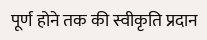पूर्ण होने तक की स्वीकृति प्रदान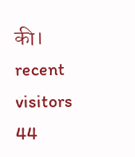की। recent visitors 44